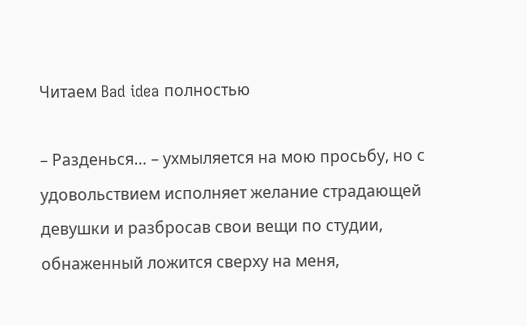Читаем Bad idea полностью

– Разденься… – ухмыляется на мою просьбу, но с удовольствием исполняет желание страдающей девушки и разбросав свои вещи по студии, обнаженный ложится сверху на меня,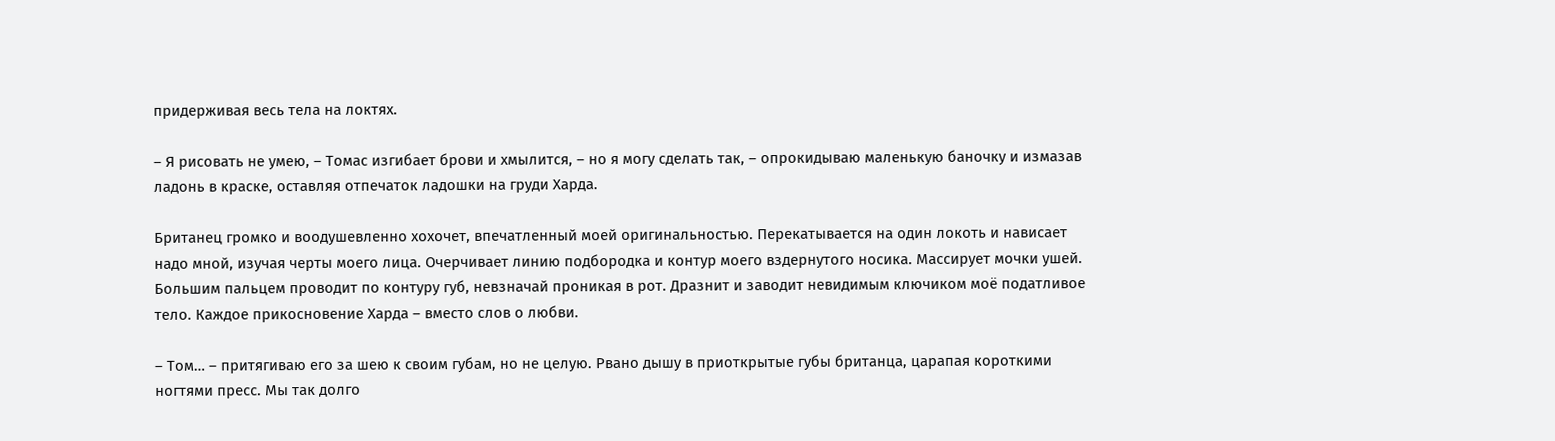придерживая весь тела на локтях.

– Я рисовать не умею, – Томас изгибает брови и хмылится, – но я могу сделать так, – опрокидываю маленькую баночку и измазав ладонь в краске, оставляя отпечаток ладошки на груди Харда.

Британец громко и воодушевленно хохочет, впечатленный моей оригинальностью. Перекатывается на один локоть и нависает надо мной, изучая черты моего лица. Очерчивает линию подбородка и контур моего вздернутого носика. Массирует мочки ушей. Большим пальцем проводит по контуру губ, невзначай проникая в рот. Дразнит и заводит невидимым ключиком моё податливое тело. Каждое прикосновение Харда – вместо слов о любви.

– Том… – притягиваю его за шею к своим губам, но не целую. Рвано дышу в приоткрытые губы британца, царапая короткими ногтями пресс. Мы так долго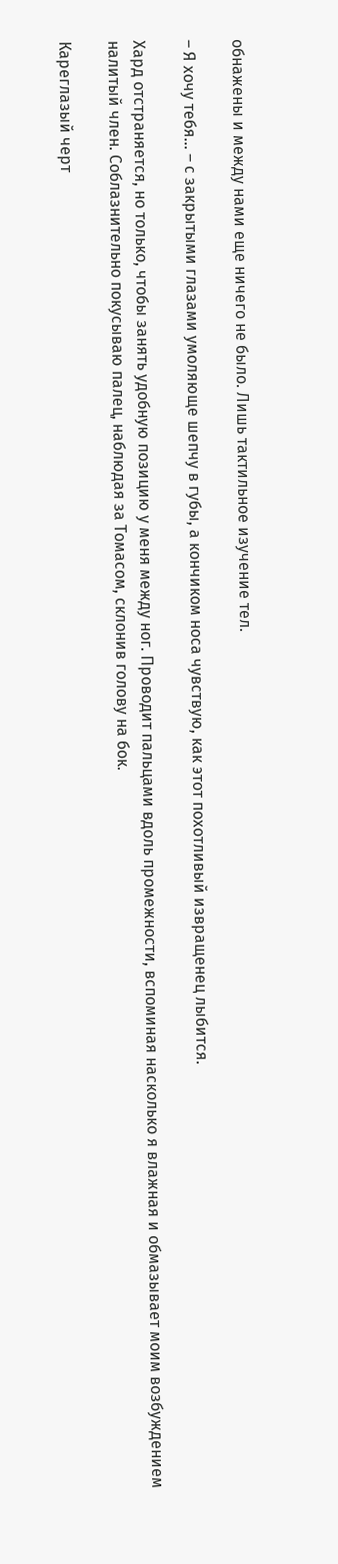обнажены и между нами еще ничего не было. Лишь тактильное изучение тел.

– Я хочу тебя… – с закрытыми глазами умоляюще шепчу в губы, а кончиком носа чувствую, как этот похотливый извращенец лыбится.

Хард отстраняется, но только, чтобы занять удобную позицию у меня между ног. Проводит пальцами вдоль промежности, вспоминая насколько я влажная и обмазывает моим возбуждением налитый член. Соблазнительно покусываю палец, наблюдая за Томасом, склонив голову на бок.

Кареглазый черт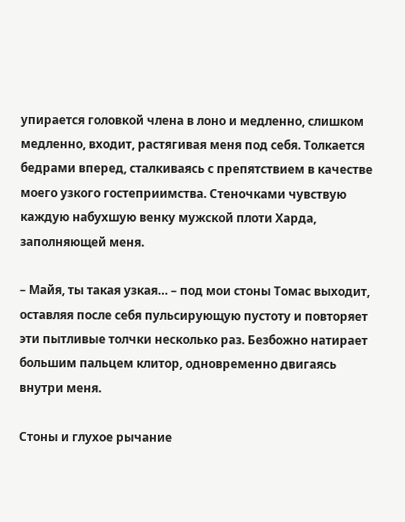упирается головкой члена в лоно и медленно, слишком медленно, входит, растягивая меня под себя. Толкается бедрами вперед, сталкиваясь с препятствием в качестве моего узкого гостеприимства. Стеночками чувствую каждую набухшую венку мужской плоти Харда, заполняющей меня.

– Майя, ты такая узкая… – под мои стоны Томас выходит, оставляя после себя пульсирующую пустоту и повторяет эти пытливые толчки несколько раз. Безбожно натирает большим пальцем клитор, одновременно двигаясь внутри меня.

Стоны и глухое рычание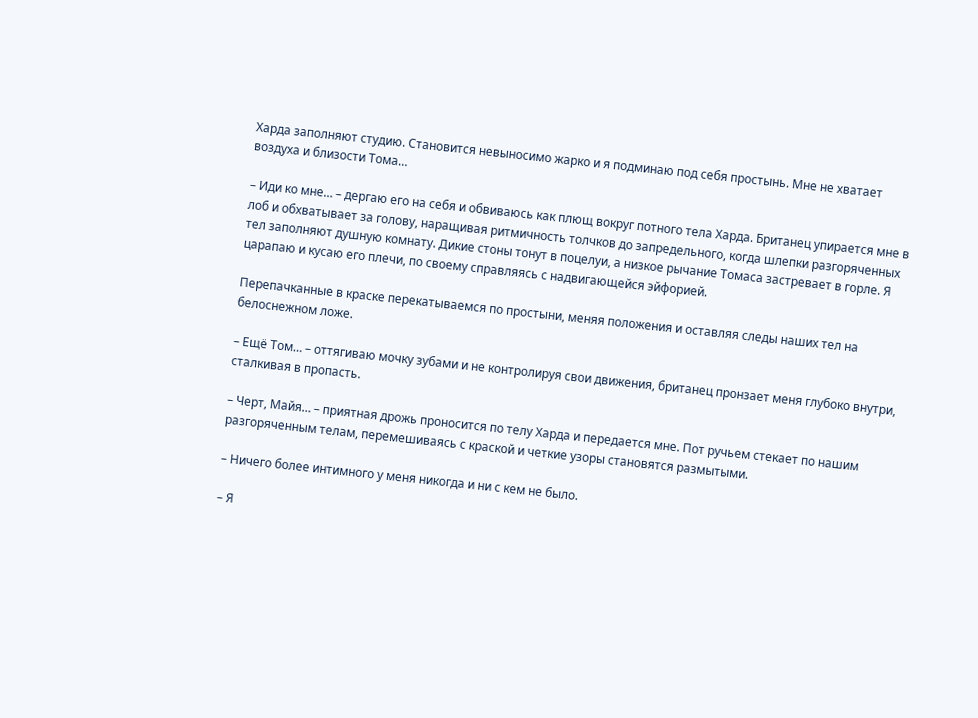Харда заполняют студию. Становится невыносимо жарко и я подминаю под себя простынь. Мне не хватает воздуха и близости Тома…

– Иди ко мне… – дергаю его на себя и обвиваюсь как плющ вокруг потного тела Харда. Британец упирается мне в лоб и обхватывает за голову, наращивая ритмичность толчков до запредельного, когда шлепки разгоряченных тел заполняют душную комнату. Дикие стоны тонут в поцелуи, а низкое рычание Томаса застревает в горле. Я царапаю и кусаю его плечи, по своему справляясь с надвигающейся эйфорией.

Перепачканные в краске перекатываемся по простыни, меняя положения и оставляя следы наших тел на белоснежном ложе.

– Ещё Том… – оттягиваю мочку зубами и не контролируя свои движения, британец пронзает меня глубоко внутри, сталкивая в пропасть.

– Черт, Майя… – приятная дрожь проносится по телу Харда и передается мне. Пот ручьем стекает по нашим разгоряченным телам, перемешиваясь с краской и четкие узоры становятся размытыми.

– Ничего более интимного у меня никогда и ни с кем не было.

– Я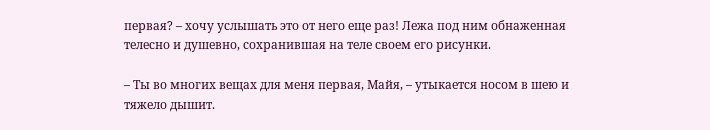первая? – хочу услышать это от него еще раз! Лежа под ним обнаженная телесно и душевно, сохранившая на теле своем его рисунки.

– Ты во многих вещах для меня первая, Майя, – утыкается носом в шею и тяжело дышит.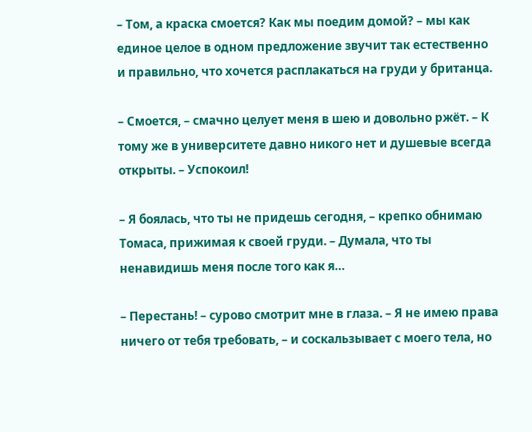– Том, а краска смоется? Как мы поедим домой? – мы как единое целое в одном предложение звучит так естественно и правильно, что хочется расплакаться на груди у британца.

– Смоется, – смачно целует меня в шею и довольно ржёт. – К тому же в университете давно никого нет и душевые всегда открыты. – Успокоил!

– Я боялась, что ты не придешь сегодня, – крепко обнимаю Томаса, прижимая к своей груди. – Думала, что ты ненавидишь меня после того как я…

– Перестань! – сурово смотрит мне в глаза. – Я не имею права ничего от тебя требовать, – и соскальзывает с моего тела, но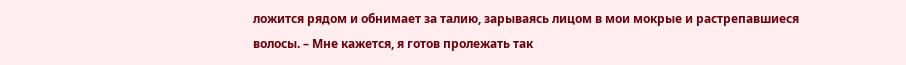ложится рядом и обнимает за талию, зарываясь лицом в мои мокрые и растрепавшиеся волосы. – Мне кажется, я готов пролежать так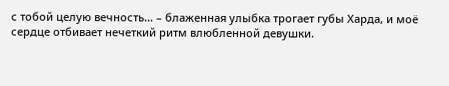с тобой целую вечность… – блаженная улыбка трогает губы Харда, и моё сердце отбивает нечеткий ритм влюбленной девушки.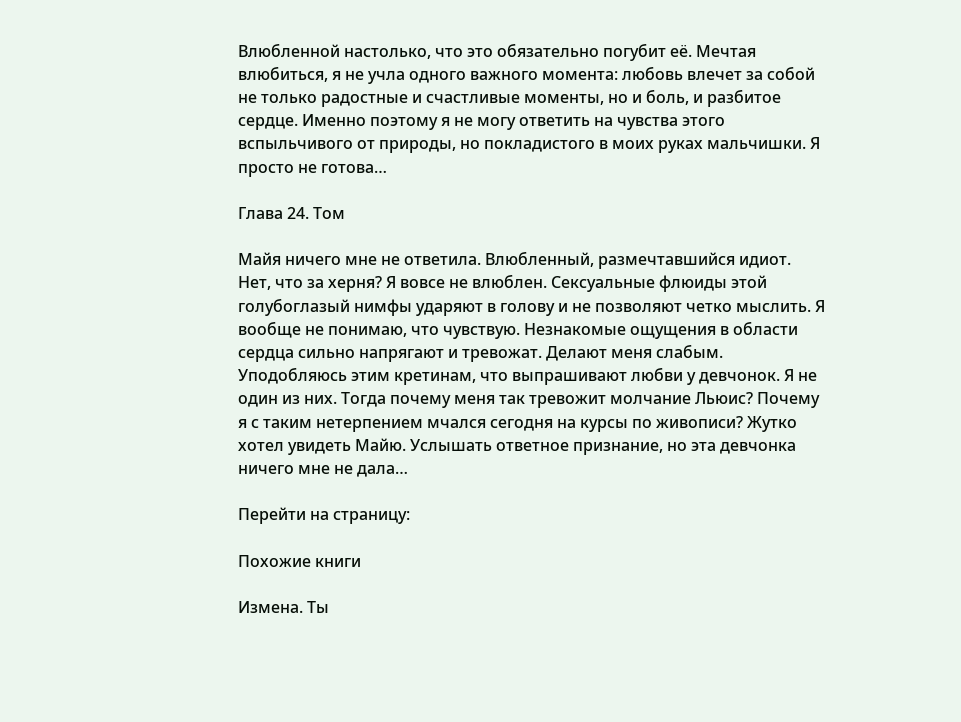Влюбленной настолько, что это обязательно погубит её. Мечтая влюбиться, я не учла одного важного момента: любовь влечет за собой не только радостные и счастливые моменты, но и боль, и разбитое сердце. Именно поэтому я не могу ответить на чувства этого вспыльчивого от природы, но покладистого в моих руках мальчишки. Я просто не готова…

Глава 24. Том

Майя ничего мне не ответила. Влюбленный, размечтавшийся идиот. Нет, что за херня? Я вовсе не влюблен. Сексуальные флюиды этой голубоглазый нимфы ударяют в голову и не позволяют четко мыслить. Я вообще не понимаю, что чувствую. Незнакомые ощущения в области сердца сильно напрягают и тревожат. Делают меня слабым. Уподобляюсь этим кретинам, что выпрашивают любви у девчонок. Я не один из них. Тогда почему меня так тревожит молчание Льюис? Почему я с таким нетерпением мчался сегодня на курсы по живописи? Жутко хотел увидеть Майю. Услышать ответное признание, но эта девчонка ничего мне не дала…

Перейти на страницу:

Похожие книги

Измена. Ты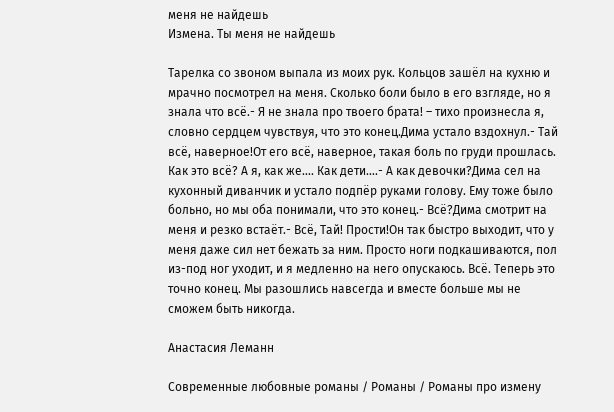меня не найдешь
Измена. Ты меня не найдешь

Тарелка со звоном выпала из моих рук. Кольцов зашёл на кухню и мрачно посмотрел на меня. Сколько боли было в его взгляде, но я знала что всё.- Я не знала про твоего брата! – тихо произнесла я, словно сердцем чувствуя, что это конец.Дима устало вздохнул.- Тай всё, наверное!От его всё, наверное, такая боль по груди прошлась. Как это всё? А я, как же…. Как дети….- А как девочки?Дима сел на кухонный диванчик и устало подпёр руками голову. Ему тоже было больно, но мы оба понимали, что это конец.- Всё?Дима смотрит на меня и резко встаёт.- Всё, Тай! Прости!Он так быстро выходит, что у меня даже сил нет бежать за ним. Просто ноги подкашиваются, пол из-под ног уходит, и я медленно на него опускаюсь. Всё. Теперь это точно конец. Мы разошлись навсегда и вместе больше мы не сможем быть никогда.

Анастасия Леманн

Современные любовные романы / Романы / Романы про измену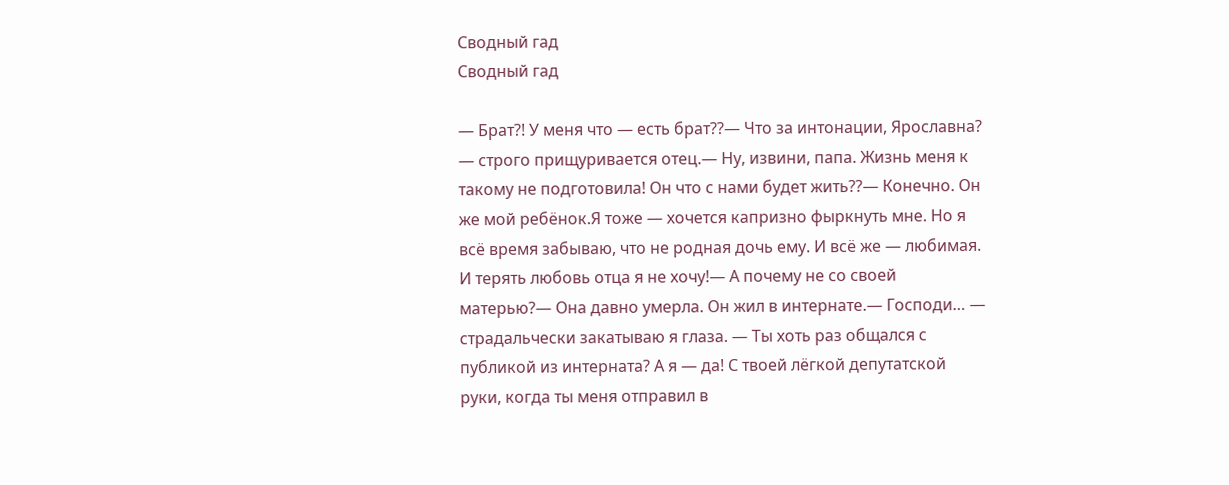Сводный гад
Сводный гад

— Брат?! У меня что — есть брат??— Что за интонации, Ярославна? — строго прищуривается отец.— Ну, извини, папа. Жизнь меня к такому не подготовила! Он что с нами будет жить??— Конечно. Он же мой ребёнок.Я тоже — хочется капризно фыркнуть мне. Но я всё время забываю, что не родная дочь ему. И всë же — любимая. И терять любовь отца я не хочу!— А почему не со своей матерью?— Она давно умерла. Он жил в интернате.— Господи… — страдальчески закатываю я глаза. — Ты хоть раз общался с публикой из интерната? А я — да! С твоей лёгкой депутатской руки, когда ты меня отправил в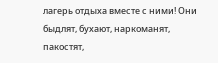лагерь отдыха вместе с ними! Они быдлят, бухают, наркоманят, пакостят,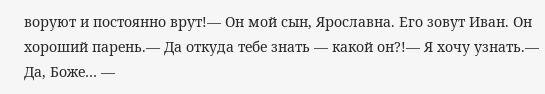воруют и постоянно врут!— Он мой сын, Ярославна. Его зовут Иван. Он хороший парень.— Да откуда тебе знать — какой он?!— Я хочу узнать.— Да, Боже… —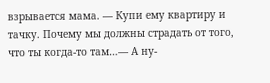взрывается мама. — Купи ему квартиру и тачку. Почему мы должны страдать от того, что ты когда-то там…— А ну-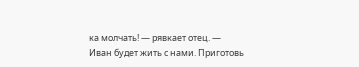ка молчать! — рявкает отец. — Иван будет жить с нами. Приготовь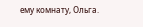ему комнату, Ольга.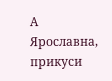А Ярославна, прикуси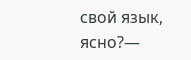свой язык, ясно?—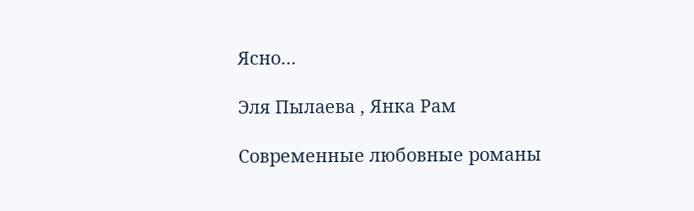Ясно…

Эля Пылаева , Янка Рам

Современные любовные романы